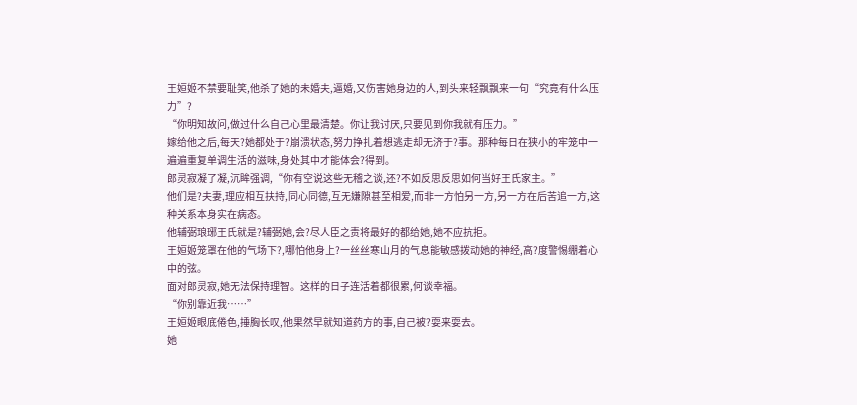王姮姬不禁要耻笑,他杀了她的未婚夫,逼婚,又伤害她身边的人,到头来轻飘飘来一句“究竟有什么压力”?
“你明知故问,做过什么自己心里最清楚。你让我讨厌,只要见到你我就有压力。”
嫁给他之后,每天?她都处于?崩溃状态,努力挣扎着想逃走却无济于?事。那种每日在狭小的牢笼中一遍遍重复单调生活的滋味,身处其中才能体会?得到。
郎灵寂凝了凝,沉眸强调,“你有空说这些无稽之谈,还?不如反思反思如何当好王氏家主。”
他们是?夫妻,理应相互扶持,同心同德,互无嫌隙甚至相爱,而非一方怕另一方,另一方在后苦追一方,这种关系本身实在病态。
他辅弼琅琊王氏就是?辅弼她,会?尽人臣之责将最好的都给她,她不应抗拒。
王姮姬笼罩在他的气场下?,哪怕他身上?一丝丝寒山月的气息能敏感拨动她的神经,高?度警惕绷着心中的弦。
面对郎灵寂,她无法保持理智。这样的日子连活着都很累,何谈幸福。
“你别靠近我……”
王姮姬眼底倦色,捶胸长叹,他果然早就知道药方的事,自己被?耍来耍去。
她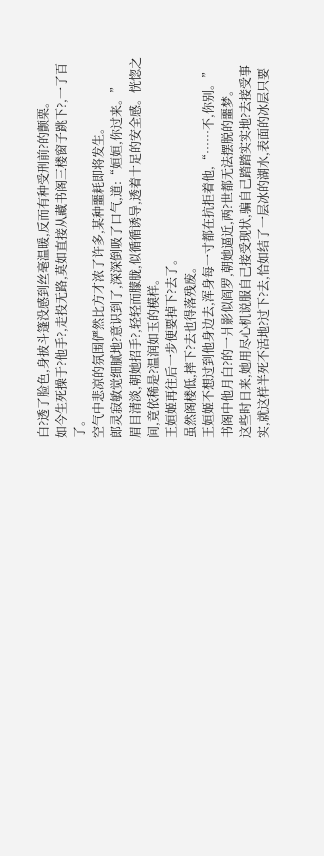白?透了脸色,身披斗篷没感到丝毫温暖,反而有种受刑前?的颤栗。
如今生死操于?他手?,走投无路,莫如直接从藏书阁三楼窗子跳下?,一了百了。
空气中悲凉的氛围俨然比方才浓了许多,某种噩耗即将发生。
郎灵寂敏觉细腻地?意识到了,深深倒吸了口气,道:“姮姮,你过来。”
眉目清淡,朝她招手?,轻轻而朦胧,似循循诱导,透着十足的安全感。恍惚之间,竟依稀是?温润如玉的模样。
王姮姬再往后一步便要掉下?去了。
虽然阁楼低,摔下?去也得落残废。
王姮姬不想过到他身边去,浑身每一寸都在抗拒着他,“……不,你别。”
书阁中他月白?的一爿影似阎罗,朝她逼近,两?世都无法摆脱的噩梦。
这些时日来,她用尽心机说服自己接受现状,骗自己踏踏实实地?去接受事实,就这样半死不活地?过下?去,恰如结了一层冰的湖水,表面的冰层只要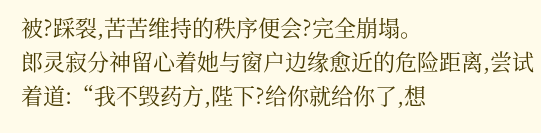被?踩裂,苦苦维持的秩序便会?完全崩塌。
郎灵寂分神留心着她与窗户边缘愈近的危险距离,尝试着道:“我不毁药方,陛下?给你就给你了,想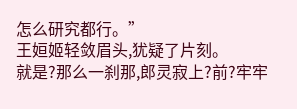怎么研究都行。”
王姮姬轻敛眉头,犹疑了片刻。
就是?那么一刹那,郎灵寂上?前?牢牢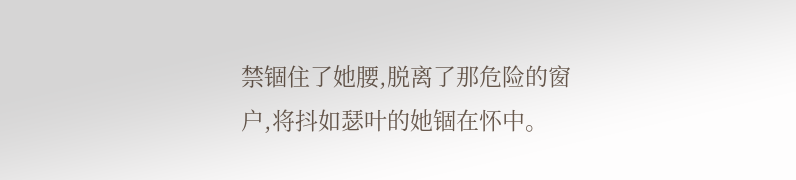禁锢住了她腰,脱离了那危险的窗户,将抖如瑟叶的她锢在怀中。